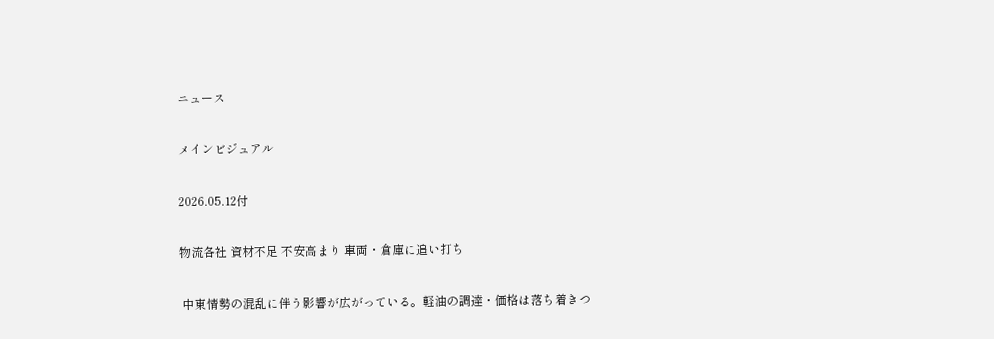ニュース

メインビジュアル

2026.05.12付

物流各社 資材不足 不安高まり 車両・倉庫に追い打ち

 中東情勢の混乱に伴う影響が広がっている。軽油の調達・価格は落ち着きつ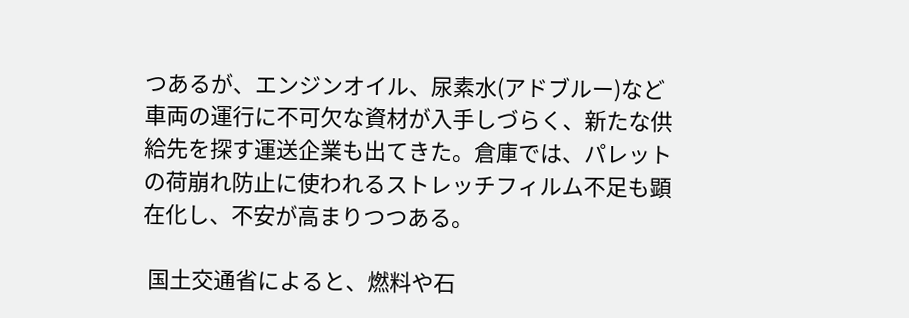つあるが、エンジンオイル、尿素水(アドブルー)など車両の運行に不可欠な資材が入手しづらく、新たな供給先を探す運送企業も出てきた。倉庫では、パレットの荷崩れ防止に使われるストレッチフィルム不足も顕在化し、不安が高まりつつある。

 国土交通省によると、燃料や石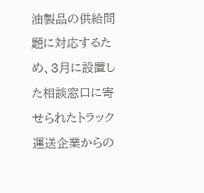油製品の供給問題に対応するため、3月に設置した相談窓口に寄せられたトラック運送企業からの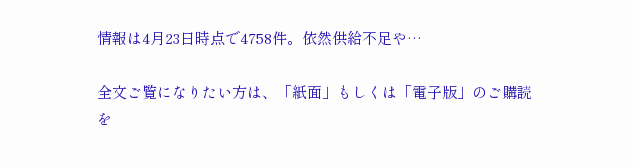情報は4月23日時点で4758件。依然供給不足や…

全文ご覧になりたい方は、「紙面」もしくは「電子版」のご購読を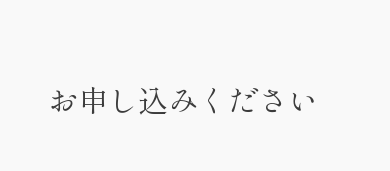お申し込みください